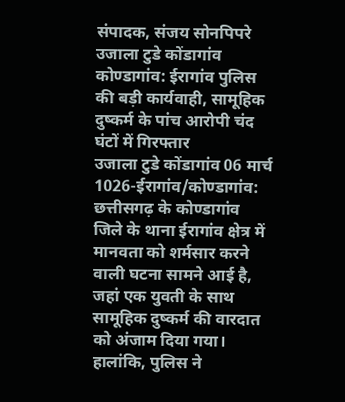संपादक, संजय सोनपिपरे उजाला टुडे कोंडागांव
कोण्डागांव: ईरागांव पुलिस की बड़ी कार्यवाही, सामूहिक दुष्कर्म के पांच आरोपी चंद घंटों में गिरफ्तार
उजाला टुडे कोंडागांव 06 मार्च 1026-ईरागांव/कोण्डागांव:
छत्तीसगढ़ के कोण्डागांव जिले के थाना ईरागांव क्षेत्र में मानवता को शर्मसार करने वाली घटना सामने आई है, जहां एक युवती के साथ सामूहिक दुष्कर्म की वारदात को अंजाम दिया गया। हालांकि, पुलिस ने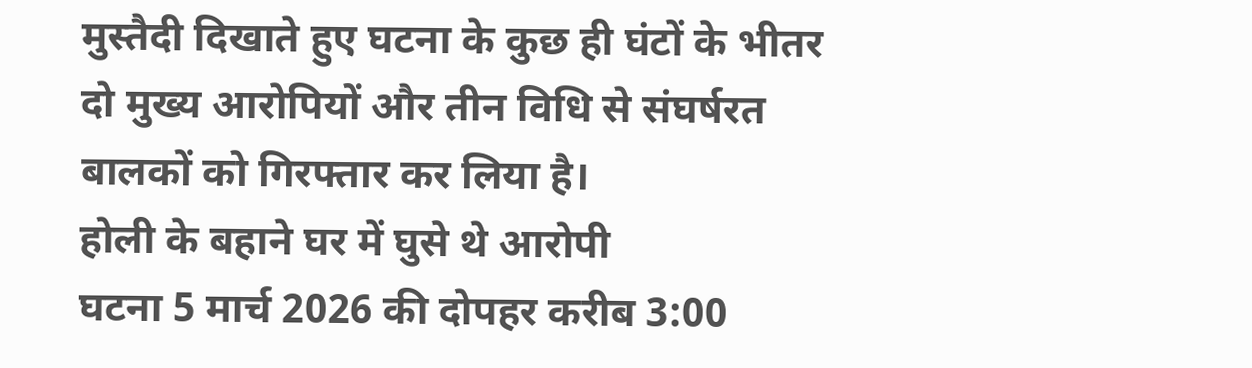मुस्तैदी दिखाते हुए घटना के कुछ ही घंटों के भीतर दो मुख्य आरोपियों और तीन विधि से संघर्षरत बालकों को गिरफ्तार कर लिया है।
होली के बहाने घर में घुसे थे आरोपी
घटना 5 मार्च 2026 की दोपहर करीब 3:00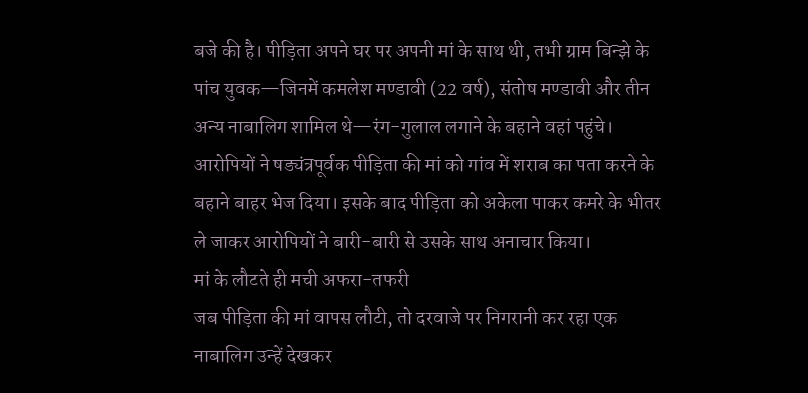बजे की है। पीड़िता अपने घर पर अपनी मां के साथ थी, तभी ग्राम बिन्झे के पांच युवक—जिनमें कमलेश मण्डावी (22 वर्ष), संतोष मण्डावी और तीन अन्य नाबालिग शामिल थे—रंग-गुलाल लगाने के बहाने वहां पहुंचे।
आरोपियों ने षड्यंत्रपूर्वक पीड़िता की मां को गांव में शराब का पता करने के बहाने बाहर भेज दिया। इसके बाद पीड़िता को अकेला पाकर कमरे के भीतर ले जाकर आरोपियों ने बारी-बारी से उसके साथ अनाचार किया।
मां के लौटते ही मची अफरा-तफरी
जब पीड़िता की मां वापस लौटी, तो दरवाजे पर निगरानी कर रहा एक नाबालिग उन्हें देखकर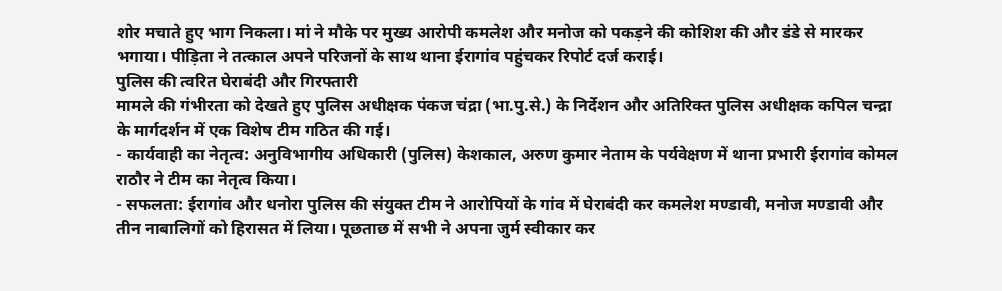शोर मचाते हुए भाग निकला। मां ने मौके पर मुख्य आरोपी कमलेश और मनोज को पकड़ने की कोशिश की और डंडे से मारकर भगाया। पीड़िता ने तत्काल अपने परिजनों के साथ थाना ईरागांव पहुंचकर रिपोर्ट दर्ज कराई।
पुलिस की त्वरित घेराबंदी और गिरफ्तारी
मामले की गंभीरता को देखते हुए पुलिस अधीक्षक पंकज चंद्रा (भा.पु.से.) के निर्देशन और अतिरिक्त पुलिस अधीक्षक कपिल चन्द्रा के मार्गदर्शन में एक विशेष टीम गठित की गई।
- कार्यवाही का नेतृत्व: अनुविभागीय अधिकारी (पुलिस) केशकाल, अरुण कुमार नेताम के पर्यवेक्षण में थाना प्रभारी ईरागांव कोमल राठौर ने टीम का नेतृत्व किया।
- सफलता: ईरागांव और धनोरा पुलिस की संयुक्त टीम ने आरोपियों के गांव में घेराबंदी कर कमलेश मण्डावी, मनोज मण्डावी और तीन नाबालिगों को हिरासत में लिया। पूछताछ में सभी ने अपना जुर्म स्वीकार कर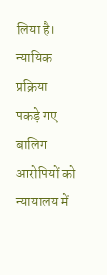लिया है।
न्यायिक प्रक्रिया
पकड़े गए बालिग आरोपियों को न्यायालय में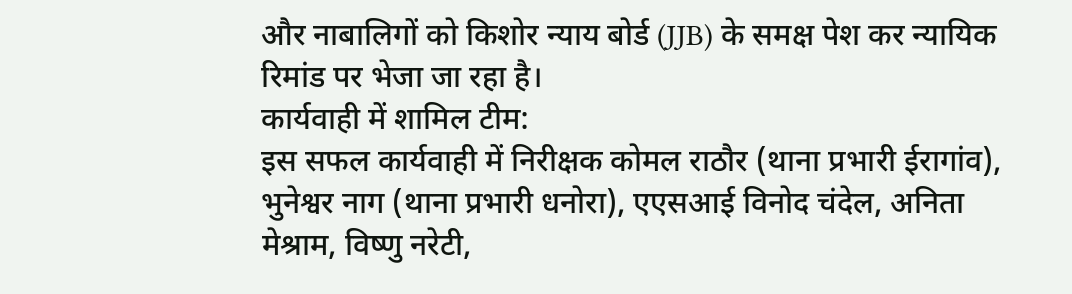और नाबालिगों को किशोर न्याय बोर्ड (JJB) के समक्ष पेश कर न्यायिक रिमांड पर भेजा जा रहा है।
कार्यवाही में शामिल टीम:
इस सफल कार्यवाही में निरीक्षक कोमल राठौर (थाना प्रभारी ईरागांव), भुनेश्वर नाग (थाना प्रभारी धनोरा), एएसआई विनोद चंदेल, अनिता मेश्राम, विष्णु नरेटी,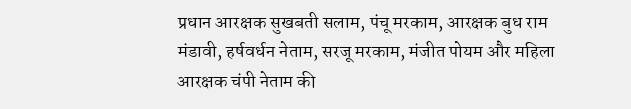प्रधान आरक्षक सुखबती सलाम, पंचू मरकाम, आरक्षक बुध राम मंडावी, हर्षवर्धन नेताम, सरजू मरकाम, मंजीत पोयम और महिला आरक्षक चंपी नेताम की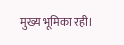मुख्य भूमिका रही।